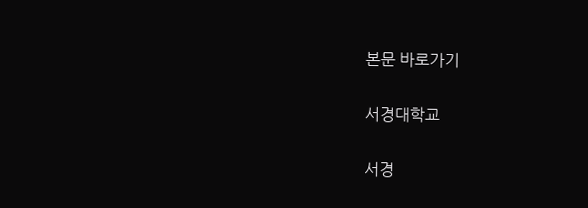본문 바로가기

서경대학교

서경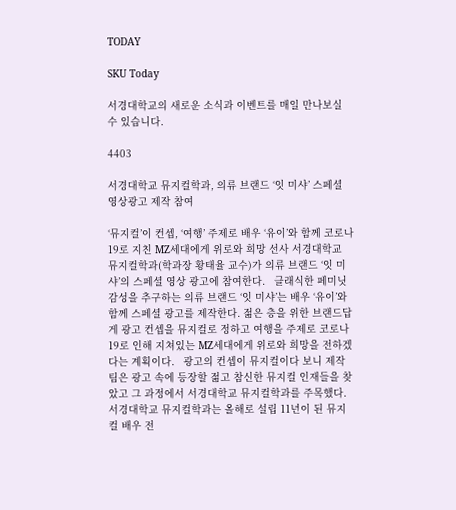TODAY

SKU Today

서경대학교의 새로운 소식과 이벤트를 매일 만나보실 수 있습니다.

4403

서경대학교 뮤지컬학과, 의류 브랜드 ‘잇 미샤’ 스페셜 영상광고 제작 참여

‘뮤지컬’이 컨셉, ‘여행’ 주제로 배우 ‘유이’와 함께 코로나 19로 지친 MZ세대에게 위로와 희망 선사 서경대학교 뮤지컬학과(학과장 황태율 교수)가 의류 브랜드 ‘잇 미샤’의 스페셜 영상 광고에 참여한다.   클래식한 페미닛 감성을 추구하는 의류 브랜드 ‘잇 미샤’는 배우 ‘유이’와 함께 스페셜 광고를 제작한다. 젊은 층을 위한 브랜드답게 광고 컨셉을 뮤지컬로 정하고 여행을 주제로 코로나 19로 인해 지쳐있는 MZ세대에게 위로와 희망을 전하겠다는 계획이다.   광고의 컨셉이 뮤지컬이다 보니 제작팀은 광고 속에 등장할 젊고 참신한 뮤지컬 인재들을 찾았고 그 과정에서 서경대학교 뮤지컬학과를 주목했다. 서경대학교 뮤지컬학과는 올해로 설립 11년이 된 뮤지컬 배우 전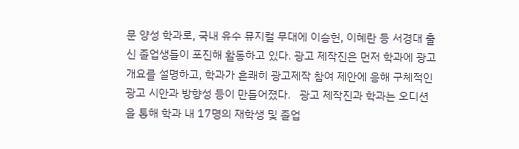문 양성 학과로, 국내 유수 뮤지컬 무대에 이승헌, 이혜란 등 서경대 출신 졸업생들이 포진해 활동하고 있다. 광고 제작진은 먼저 학과에 광고 개요를 설명하고, 학과가 흔쾌히 광고제작 참여 제안에 응해 구체적인 광고 시안과 방향성 등이 만들어졌다.   광고 제작진과 학과는 오디션을 통해 학과 내 17명의 재학생 및 졸업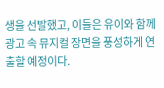생을 선발했고, 이들은 유이와 함께 광고 속 뮤지컬 장면을 풍성하게 연출할 예정이다.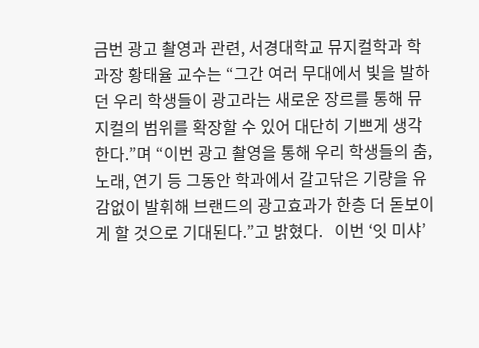금번 광고 촬영과 관련, 서경대학교 뮤지컬학과 학과장 황태율 교수는 “그간 여러 무대에서 빛을 발하던 우리 학생들이 광고라는 새로운 장르를 통해 뮤지컬의 범위를 확장할 수 있어 대단히 기쁘게 생각한다.”며 “이번 광고 촬영을 통해 우리 학생들의 춤, 노래, 연기 등 그동안 학과에서 갈고닦은 기량을 유감없이 발휘해 브랜드의 광고효과가 한층 더 돋보이게 할 것으로 기대된다.”고 밝혔다.   이번 ‘잇 미샤’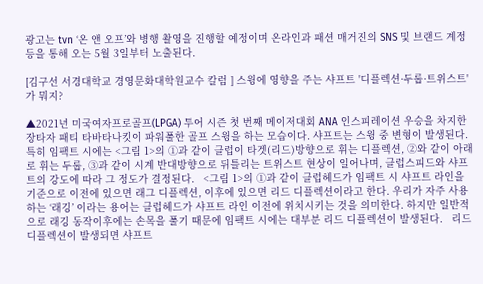광고는 tvn ‘온 앤 오프’와 병행 촬영을 진행할 예정이며 온라인과 패션 매거진의 SNS 및 브랜드 계정 등을 통해 오는 5월 3일부터 노출된다.

[김구선 서경대학교 경영문화대학원교수 칼럼 ] 스윙에 영향을 주는 샤프트 '디플렉션·두룹·트위스트'가 뭐지?

▲2021년 미국여자프로골프(LPGA) 투어 시즌 첫 번째 메이저대회 ANA 인스피레이션 우승을 차지한 장타자 패티 타바타나킷이 파워풀한 골프 스윙을 하는 모습이다. 샤프트는 스윙 중 변형이 발생된다. 특히 임팩트 시에는 <그림 1>의 ①과 같이 클럽이 타겟(리드)방향으로 휘는 디플렉션, ②와 같이 아래로 휘는 두룹, ③과 같이 시계 반대방향으로 뒤틀리는 트위스트 현상이 일어나며, 클럽스피드와 샤프트의 강도에 따라 그 정도가 결정된다.   <그림 1>의 ①과 같이 클럽헤드가 임팩트 시 샤프트 라인을 기준으로 이전에 있으면 래그 디플렉션, 이후에 있으면 리드 디플렉션이라고 한다. 우리가 자주 사용하는 ‘래깅’ 이라는 용어는 클럽헤드가 샤프트 라인 이전에 위치시키는 것을 의미한다. 하지만 일반적으로 래깅 동작이후에는 손목을 풀기 때문에 임팩트 시에는 대부분 리드 디플렉션이 발생된다.   리드디플렉션이 발생되면 샤프트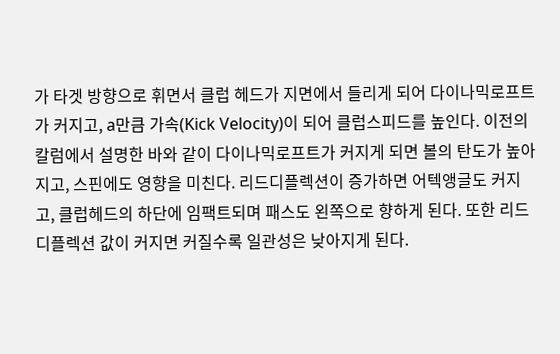가 타겟 방향으로 휘면서 클럽 헤드가 지면에서 들리게 되어 다이나믹로프트가 커지고, a만큼 가속(Kick Velocity)이 되어 클럽스피드를 높인다. 이전의 칼럼에서 설명한 바와 같이 다이나믹로프트가 커지게 되면 볼의 탄도가 높아지고, 스핀에도 영향을 미친다. 리드디플렉션이 증가하면 어텍앵글도 커지고, 클럽헤드의 하단에 임팩트되며 패스도 왼쪽으로 향하게 된다. 또한 리드디플렉션 값이 커지면 커질수록 일관성은 낮아지게 된다.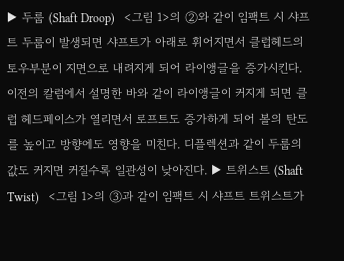▶ 두룹 (Shaft Droop)   <그림 1>의 ②와 같이 임팩트 시 샤프트 두룹이 발생되면 샤프트가 아래로 휘어지면서 클럽헤드의 토우부분이 지면으로 내려지게 되어 라이앵글을 증가시킨다. 이전의 칼럼에서 설명한 바와 같이 라이앵글이 커지게 되면 클럽 헤드페이스가 열리면서 로프트도 증가하게 되어 볼의 탄도를 높이고 방향에도 영향을 미친다. 디플렉션과 같이 두룹의 값도 커지면 커질수록 일관성이 낮아진다. ▶ 트위스트 (Shaft Twist)   <그림 1>의 ③과 같이 임팩트 시 샤프트 트위스트가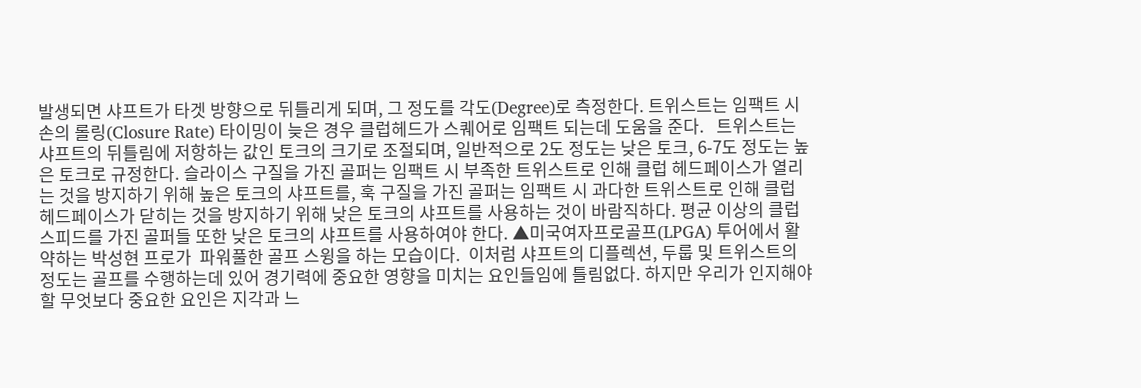발생되면 샤프트가 타겟 방향으로 뒤틀리게 되며, 그 정도를 각도(Degree)로 측정한다. 트위스트는 임팩트 시 손의 롤링(Closure Rate) 타이밍이 늦은 경우 클럽헤드가 스퀘어로 임팩트 되는데 도움을 준다.   트위스트는 샤프트의 뒤틀림에 저항하는 값인 토크의 크기로 조절되며, 일반적으로 2도 정도는 낮은 토크, 6-7도 정도는 높은 토크로 규정한다. 슬라이스 구질을 가진 골퍼는 임팩트 시 부족한 트위스트로 인해 클럽 헤드페이스가 열리는 것을 방지하기 위해 높은 토크의 샤프트를, 훅 구질을 가진 골퍼는 임팩트 시 과다한 트위스트로 인해 클럽 헤드페이스가 닫히는 것을 방지하기 위해 낮은 토크의 샤프트를 사용하는 것이 바람직하다. 평균 이상의 클럽스피드를 가진 골퍼들 또한 낮은 토크의 샤프트를 사용하여야 한다. ▲미국여자프로골프(LPGA) 투어에서 활약하는 박성현 프로가  파워풀한 골프 스윙을 하는 모습이다.  이처럼 샤프트의 디플렉션, 두룹 및 트위스트의 정도는 골프를 수행하는데 있어 경기력에 중요한 영향을 미치는 요인들임에 틀림없다. 하지만 우리가 인지해야 할 무엇보다 중요한 요인은 지각과 느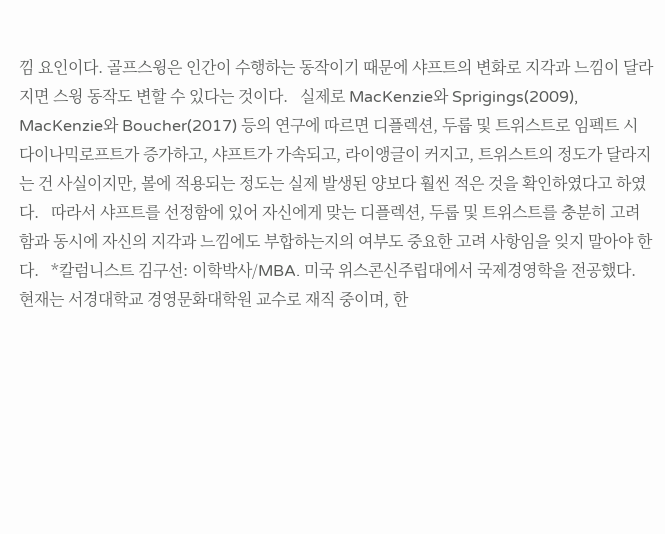낌 요인이다. 골프스윙은 인간이 수행하는 동작이기 때문에 샤프트의 변화로 지각과 느낌이 달라지면 스윙 동작도 변할 수 있다는 것이다.   실제로 MacKenzie와 Sprigings(2009), MacKenzie와 Boucher(2017) 등의 연구에 따르면 디플렉션, 두룹 및 트위스트로 임펙트 시 다이나믹로프트가 증가하고, 샤프트가 가속되고, 라이앵글이 커지고, 트위스트의 정도가 달라지는 건 사실이지만, 볼에 적용되는 정도는 실제 발생된 양보다 훨씬 적은 것을 확인하였다고 하였다.   따라서 샤프트를 선정함에 있어 자신에게 맞는 디플렉션, 두룹 및 트위스트를 충분히 고려함과 동시에 자신의 지각과 느낌에도 부합하는지의 여부도 중요한 고려 사항임을 잊지 말아야 한다.   *칼럼니스트 김구선: 이학박사/MBA. 미국 위스콘신주립대에서 국제경영학을 전공했다. 현재는 서경대학교 경영문화대학원 교수로 재직 중이며, 한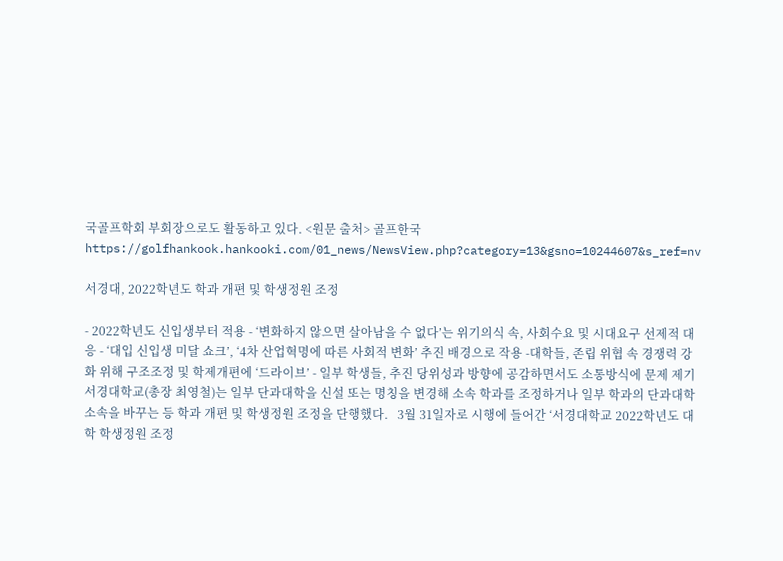국골프학회 부회장으로도 활동하고 있다. <원문 출처> 골프한국  https://golfhankook.hankooki.com/01_news/NewsView.php?category=13&gsno=10244607&s_ref=nv

서경대, 2022학년도 학과 개편 및 학생정원 조정

- 2022학년도 신입생부터 적용 - ‘변화하지 않으면 살아남을 수 없다’는 위기의식 속, 사회수요 및 시대요구 선제적 대응 - ‘대입 신입생 미달 쇼크’, ‘4차 산업혁명에 따른 사회적 변화’ 추진 배경으로 작용 -대학들, 존립 위협 속 경쟁력 강화 위해 구조조정 및 학제개편에 ‘드라이브’ - 일부 학생들, 추진 당위성과 방향에 공감하면서도 소통방식에 문제 제기 서경대학교(총장 최영철)는 일부 단과대학을 신설 또는 명칭을 변경해 소속 학과를 조정하거나 일부 학과의 단과대학 소속을 바꾸는 등 학과 개편 및 학생정원 조정을 단행했다.   3월 31일자로 시행에 들어간 ‘서경대학교 2022학년도 대학 학생정원 조정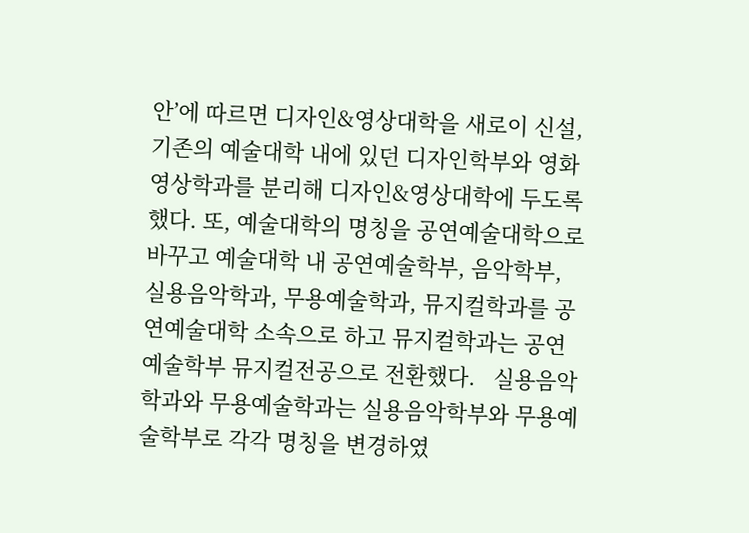안’에 따르면 디자인&영상대학을 새로이 신설, 기존의 예술대학 내에 있던 디자인학부와 영화영상학과를 분리해 디자인&영상대학에 두도록 했다. 또, 예술대학의 명칭을 공연예술대학으로 바꾸고 예술대학 내 공연예술학부, 음악학부, 실용음악학과, 무용예술학과, 뮤지컬학과를 공연예술대학 소속으로 하고 뮤지컬학과는 공연예술학부 뮤지컬전공으로 전환했다.   실용음악학과와 무용예술학과는 실용음악학부와 무용예술학부로 각각 명칭을 변경하였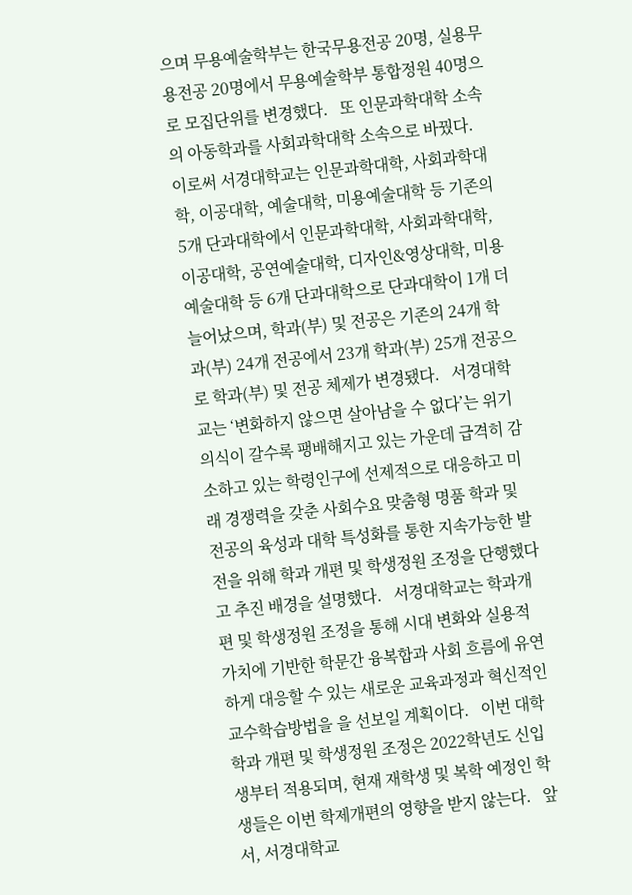으며 무용예술학부는 한국무용전공 20명, 실용무용전공 20명에서 무용예술학부 통합정원 40명으로 모집단위를 변경했다.   또 인문과학대학 소속의 아동학과를 사회과학대학 소속으로 바꿨다.   이로써 서경대학교는 인문과학대학, 사회과학대학, 이공대학, 예술대학, 미용예술대학 등 기존의 5개 단과대학에서 인문과학대학, 사회과학대학, 이공대학, 공연예술대학, 디자인&영상대학, 미용예술대학 등 6개 단과대학으로 단과대학이 1개 더 늘어났으며, 학과(부) 및 전공은 기존의 24개 학과(부) 24개 전공에서 23개 학과(부) 25개 전공으로 학과(부) 및 전공 체제가 변경됐다.   서경대학교는 ‘변화하지 않으면 살아남을 수 없다’는 위기의식이 갈수록 팽배해지고 있는 가운데 급격히 감소하고 있는 학령인구에 선제적으로 대응하고 미래 경쟁력을 갖춘 사회수요 맞춤형 명품 학과 및 전공의 육성과 대학 특성화를 통한 지속가능한 발전을 위해 학과 개편 및 학생정원 조정을 단행했다고 추진 배경을 설명했다.   서경대학교는 학과개편 및 학생정원 조정을 통해 시대 변화와 실용적 가치에 기반한 학문간 융복합과 사회 흐름에 유연하게 대응할 수 있는 새로운 교육과정과 혁신적인 교수학습방법을 을 선보일 계획이다.   이번 대학 학과 개편 및 학생정원 조정은 2022학년도 신입생부터 적용되며, 현재 재학생 및 복학 예정인 학생들은 이번 학제개편의 영향을 받지 않는다.   앞서, 서경대학교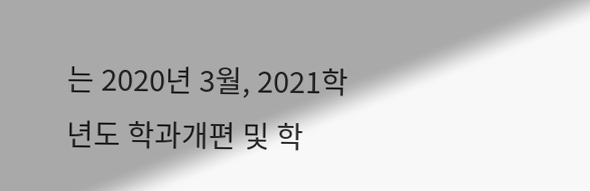는 2020년 3월, 2021학년도 학과개편 및 학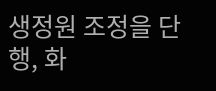생정원 조정을 단행, 화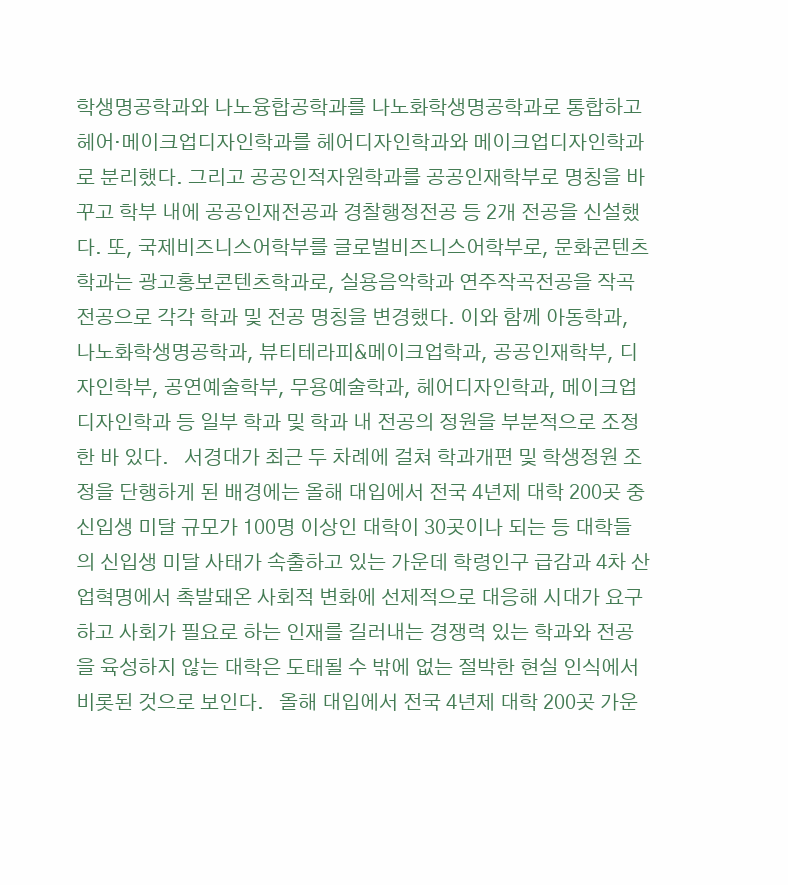학생명공학과와 나노융합공학과를 나노화학생명공학과로 통합하고 헤어·메이크업디자인학과를 헤어디자인학과와 메이크업디자인학과로 분리했다. 그리고 공공인적자원학과를 공공인재학부로 명칭을 바꾸고 학부 내에 공공인재전공과 경찰행정전공 등 2개 전공을 신설했다. 또, 국제비즈니스어학부를 글로벌비즈니스어학부로, 문화콘텐츠학과는 광고홍보콘텐츠학과로, 실용음악학과 연주작곡전공을 작곡전공으로 각각 학과 및 전공 명칭을 변경했다. 이와 함께 아동학과, 나노화학생명공학과, 뷰티테라피&메이크업학과, 공공인재학부, 디자인학부, 공연예술학부, 무용예술학과, 헤어디자인학과, 메이크업디자인학과 등 일부 학과 및 학과 내 전공의 정원을 부분적으로 조정한 바 있다.   서경대가 최근 두 차례에 걸쳐 학과개편 및 학생정원 조정을 단행하게 된 배경에는 올해 대입에서 전국 4년제 대학 200곳 중 신입생 미달 규모가 100명 이상인 대학이 30곳이나 되는 등 대학들의 신입생 미달 사태가 속출하고 있는 가운데 학령인구 급감과 4차 산업혁명에서 촉발돼온 사회적 변화에 선제적으로 대응해 시대가 요구하고 사회가 필요로 하는 인재를 길러내는 경쟁력 있는 학과와 전공을 육성하지 않는 대학은 도태될 수 밖에 없는 절박한 현실 인식에서 비롯된 것으로 보인다.   올해 대입에서 전국 4년제 대학 200곳 가운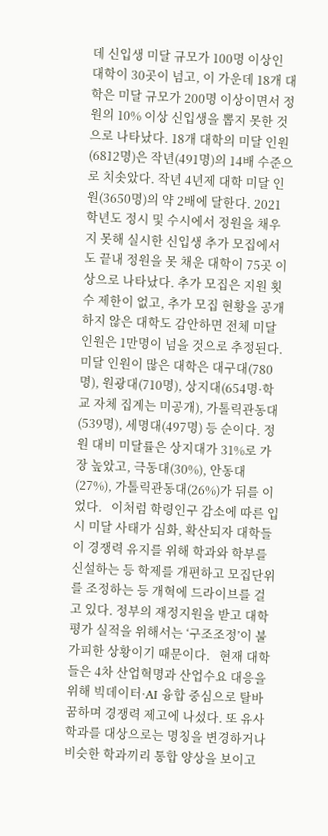데 신입생 미달 규모가 100명 이상인 대학이 30곳이 넘고, 이 가운데 18개 대학은 미달 규모가 200명 이상이면서 정원의 10% 이상 신입생을 뽑지 못한 것으로 나타났다. 18개 대학의 미달 인원(6812명)은 작년(491명)의 14배 수준으로 치솟았다. 작년 4년제 대학 미달 인원(3650명)의 약 2배에 달한다. 2021학년도 정시 및 수시에서 정원을 채우지 못해 실시한 신입생 추가 모집에서도 끝내 정원을 못 채운 대학이 75곳 이상으로 나타났다. 추가 모집은 지원 횟수 제한이 없고, 추가 모집 현황을 공개하지 않은 대학도 감안하면 전체 미달 인원은 1만명이 넘을 것으로 추정된다. 미달 인원이 많은 대학은 대구대(780명), 원광대(710명), 상지대(654명·학교 자체 집계는 미공개), 가톨릭관동대(539명), 세명대(497명) 등 순이다. 정원 대비 미달률은 상지대가 31%로 가장 높았고, 극동대(30%), 안동대(27%), 가톨릭관동대(26%)가 뒤를 이었다.   이처럼 학령인구 감소에 따른 입시 미달 사태가 심화, 확산되자 대학들이 경쟁력 유지를 위해 학과와 학부를 신설하는 등 학제를 개편하고 모집단위를 조정하는 등 개혁에 드라이브를 걸고 있다. 정부의 재정지원을 받고 대학 평가 실적을 위해서는 ‘구조조정’이 불가피한 상황이기 때문이다.   현재 대학들은 4차 산업혁명과 산업수요 대응을 위해 빅데이터·AI 융합 중심으로 탈바꿈하며 경쟁력 제고에 나섰다. 또 유사학과를 대상으로는 명칭을 변경하거나 비슷한 학과끼리 통합 양상을 보이고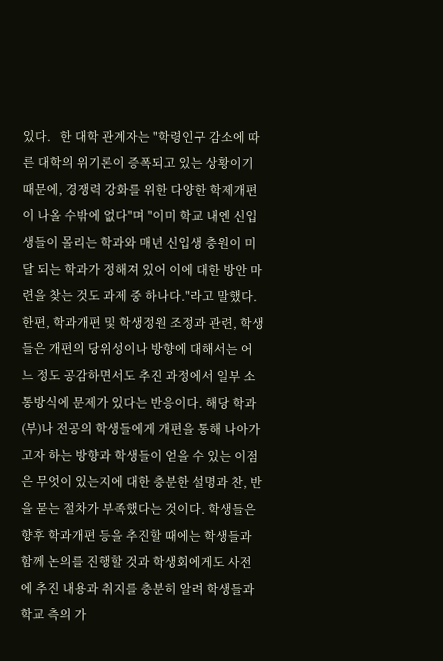있다.   한 대학 관계자는 "학령인구 감소에 따른 대학의 위기론이 증폭되고 있는 상황이기 때문에, 경쟁력 강화를 위한 다양한 학제개편이 나올 수밖에 없다"며 "이미 학교 내엔 신입생들이 몰리는 학과와 매년 신입생 충원이 미달 되는 학과가 정해져 있어 이에 대한 방안 마련을 찾는 것도 과제 중 하나다."라고 말했다.   한편, 학과개편 및 학생정원 조정과 관련, 학생들은 개편의 당위성이나 방향에 대해서는 어느 정도 공감하면서도 추진 과정에서 일부 소통방식에 문제가 있다는 반응이다. 해당 학과(부)나 전공의 학생들에게 개편을 통해 나아가고자 하는 방향과 학생들이 얻을 수 있는 이점은 무엇이 있는지에 대한 충분한 설명과 찬, 반을 묻는 절차가 부족했다는 것이다. 학생들은 향후 학과개편 등을 추진할 때에는 학생들과 함께 논의를 진행할 것과 학생회에게도 사전에 추진 내용과 취지를 충분히 알려 학생들과 학교 측의 가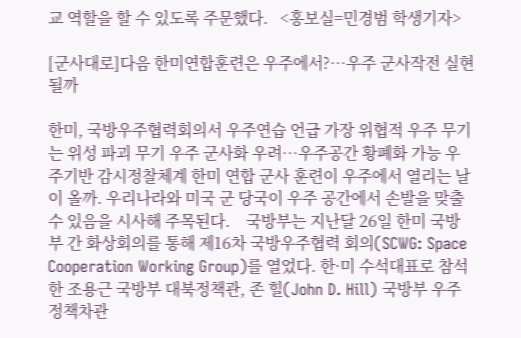교 역할을 할 수 있도록 주문했다.   <홍보실=민경범 학생기자>

[군사대로]다음 한미연합훈련은 우주에서?…우주 군사작전 실현될까

한미, 국방우주협력회의서 우주연습 언급 가장 위협적 우주 무기는 위성 파괴 무기 우주 군사화 우려…우주공간 황폐화 가능 우주기반 감시정찰체계 한미 연합 군사 훈련이 우주에서 열리는 날이 올까. 우리나라와 미국 군 당국이 우주 공간에서 손발을 맞출 수 있음을 시사해 주목된다.    국방부는 지난달 26일 한미 국방부 간 화상회의를 통해 제16차 국방우주협력 회의(SCWG: Space Cooperation Working Group)를 열었다. 한·미 수석대표로 참석한 조용근 국방부 대북정책관, 존 힐(John D. Hill) 국방부 우주정책차관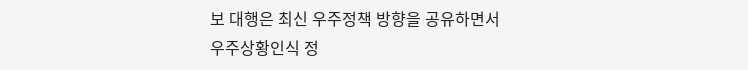보 대행은 최신 우주정책 방향을 공유하면서 우주상황인식 정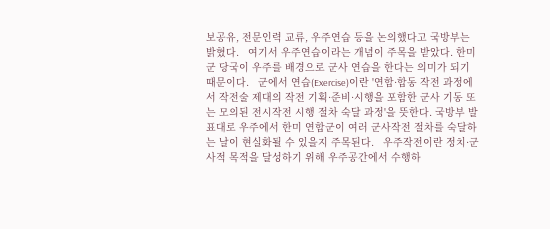보공유, 전문인력 교류, 우주연습 등을 논의했다고 국방부는 밝혔다.   여기서 우주연습이라는 개념이 주목을 받았다. 한미 군 당국이 우주를 배경으로 군사 연습을 한다는 의미가 되기 때문이다.   군에서 연습(Exercise)이란 '연합·합동 작전 과정에서 작전술 제대의 작전 기획·준비·시행을 포함한 군사 기동 또는 모의된 전시작전 시행 절차 숙달 과정'을 뜻한다. 국방부 발표대로 우주에서 한미 연합군이 여러 군사작전 절차를 숙달하는 날이 현실화될 수 있을지 주목된다.   우주작전이란 정치·군사적 목적을 달성하기 위해 우주공간에서 수행하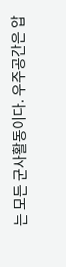는 모든 군사활동이다. 우주공간은 압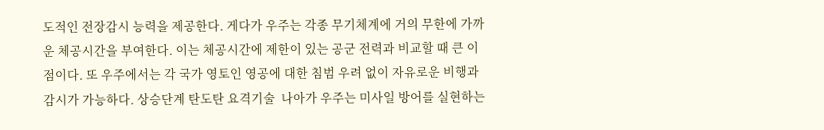도적인 전장감시 능력을 제공한다. 게다가 우주는 각종 무기체계에 거의 무한에 가까운 체공시간을 부여한다. 이는 체공시간에 제한이 있는 공군 전력과 비교할 때 큰 이점이다. 또 우주에서는 각 국가 영토인 영공에 대한 침범 우려 없이 자유로운 비행과 감시가 가능하다. 상승단계 탄도탄 요격기술  나아가 우주는 미사일 방어를 실현하는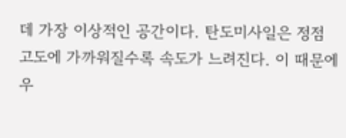데 가장 이상적인 공간이다. 탄도미사일은 정점 고도에 가까워질수록 속도가 느려진다. 이 때문에 우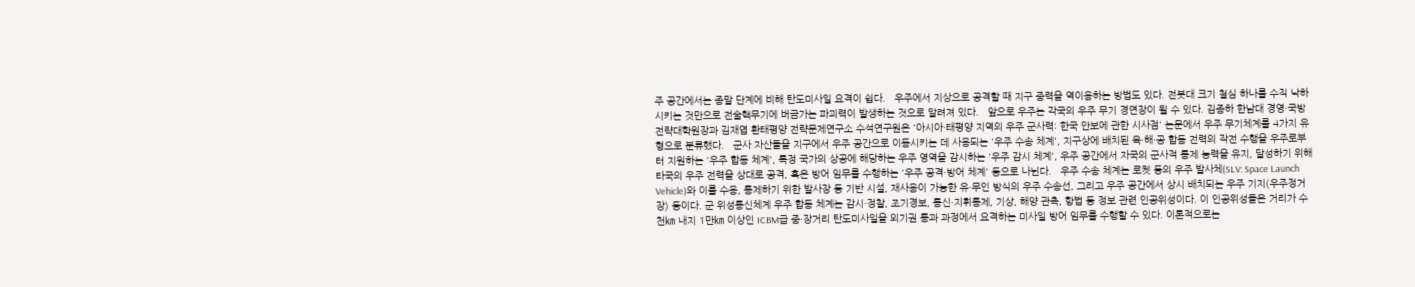주 공간에서는 종말 단계에 비해 탄도미사일 요격이 쉽다.   우주에서 지상으로 공격할 때 지구 중력을 역이용하는 방법도 있다. 전봇대 크기 철심 하나를 수직 낙하시키는 것만으로 전술핵무기에 버금가는 파괴력이 발생하는 것으로 알려져 있다.   앞으로 우주는 각국의 우주 무기 경연장이 될 수 있다. 김종하 한남대 경영·국방전략대학원장과 김재엽 환태평양 전략문제연구소 수석연구원은 '아시아·태평양 지역의 우주 군사력: 한국 안보에 관한 시사점' 논문에서 우주 무기체계를 4가지 유형으로 분류했다.   군사 자산들을 지구에서 우주 공간으로 이동시키는 데 사용되는 '우주 수송 체계', 지구상에 배치된 육·해·공 합동 전력의 작전 수행을 우주로부터 지원하는 '우주 합동 체계', 특정 국가의 상공에 해당하는 우주 영역을 감시하는 '우주 감시 체계', 우주 공간에서 자국의 군사적 통제 능력을 유지, 달성하기 위해 타국의 우주 전력을 상대로 공격, 혹은 방어 임무를 수행하는 '우주 공격·방어 체계' 등으로 나뉜다.   우주 수송 체계는 로켓 등의 우주 발사체(SLV: Space Launch Vehicle)와 이를 수용, 통제하기 위한 발사장 등 기반 시설, 재사용이 가능한 유·무인 방식의 우주 수송선, 그리고 우주 공간에서 상시 배치되는 우주 기지(우주정거장) 등이다. 군 위성통신체계 우주 합동 체계는 감시·정찰, 조기경보, 통신·지휘통제, 기상, 해양 관측, 항법 등 정보 관련 인공위성이다. 이 인공위성들은 거리가 수천㎞ 내지 1만㎞ 이상인 ICBM급 중·장거리 탄도미사일을 외기권 통과 과정에서 요격하는 미사일 방어 임무를 수행할 수 있다. 이론적으로는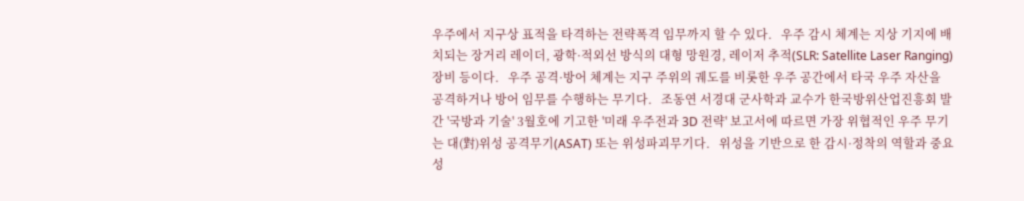우주에서 지구상 표적을 타격하는 전략폭격 임무까지 할 수 있다.   우주 감시 체계는 지상 기지에 배치되는 장거리 레이더, 광학·적외선 방식의 대형 망원경, 레이저 추적(SLR: Satellite Laser Ranging) 장비 등이다.   우주 공격·방어 체계는 지구 주위의 궤도를 비롯한 우주 공간에서 타국 우주 자산을 공격하거나 방어 임무를 수행하는 무기다.   조동연 서경대 군사학과 교수가 한국방위산업진흥회 발간 '국방과 기술' 3월호에 기고한 '미래 우주전과 3D 전략' 보고서에 따르면 가장 위협적인 우주 무기는 대(對)위성 공격무기(ASAT) 또는 위성파괴무기다.   위성을 기반으로 한 감시·정착의 역할과 중요성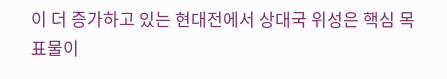이 더 증가하고 있는 현대전에서 상대국 위성은 핵심 목표물이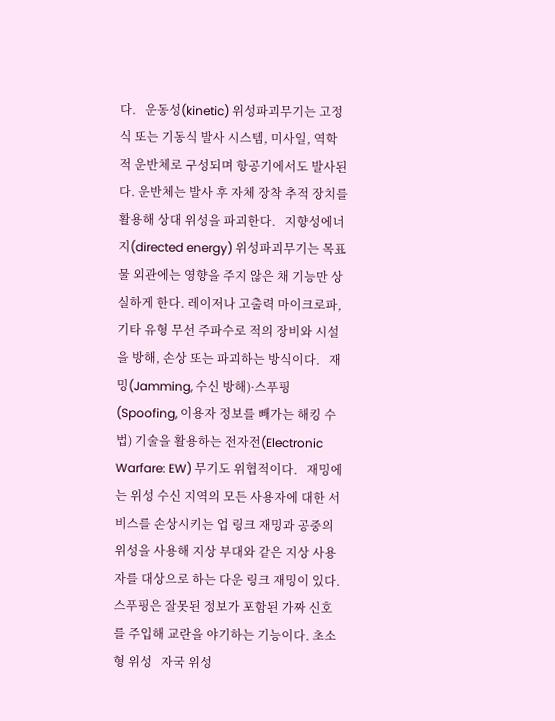다.   운동성(kinetic) 위성파괴무기는 고정식 또는 기동식 발사 시스템, 미사일, 역학적 운반체로 구성되며 항공기에서도 발사된다. 운반체는 발사 후 자체 장착 추적 장치를 활용해 상대 위성을 파괴한다.   지향성에너지(directed energy) 위성파괴무기는 목표물 외관에는 영향을 주지 않은 채 기능만 상실하게 한다. 레이저나 고출력 마이크로파, 기타 유형 무선 주파수로 적의 장비와 시설을 방해, 손상 또는 파괴하는 방식이다.   재밍(Jamming, 수신 방해)·스푸핑(Spoofing, 이용자 정보를 빼가는 해킹 수법) 기술을 활용하는 전자전(Electronic Warfare: EW) 무기도 위협적이다.   재밍에는 위성 수신 지역의 모든 사용자에 대한 서비스를 손상시키는 업 링크 재밍과 공중의 위성을 사용해 지상 부대와 같은 지상 사용자를 대상으로 하는 다운 링크 재밍이 있다. 스푸핑은 잘못된 정보가 포함된 가짜 신호를 주입해 교란을 야기하는 기능이다. 초소형 위성   자국 위성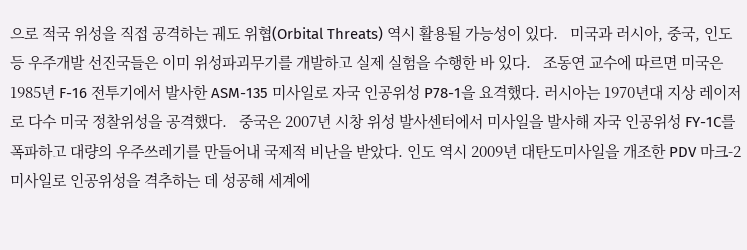으로 적국 위성을 직접 공격하는 궤도 위협(Orbital Threats) 역시 활용될 가능성이 있다.   미국과 러시아, 중국, 인도 등 우주개발 선진국들은 이미 위성파괴무기를 개발하고 실제 실험을 수행한 바 있다.   조동연 교수에 따르면 미국은 1985년 F-16 전투기에서 발사한 ASM-135 미사일로 자국 인공위성 P78-1을 요격했다. 러시아는 1970년대 지상 레이저로 다수 미국 정찰위성을 공격했다.   중국은 2007년 시창 위성 발사센터에서 미사일을 발사해 자국 인공위성 FY-1C를 폭파하고 대량의 우주쓰레기를 만들어내 국제적 비난을 받았다. 인도 역시 2009년 대탄도미사일을 개조한 PDV 마크-2 미사일로 인공위성을 격추하는 데 성공해 세계에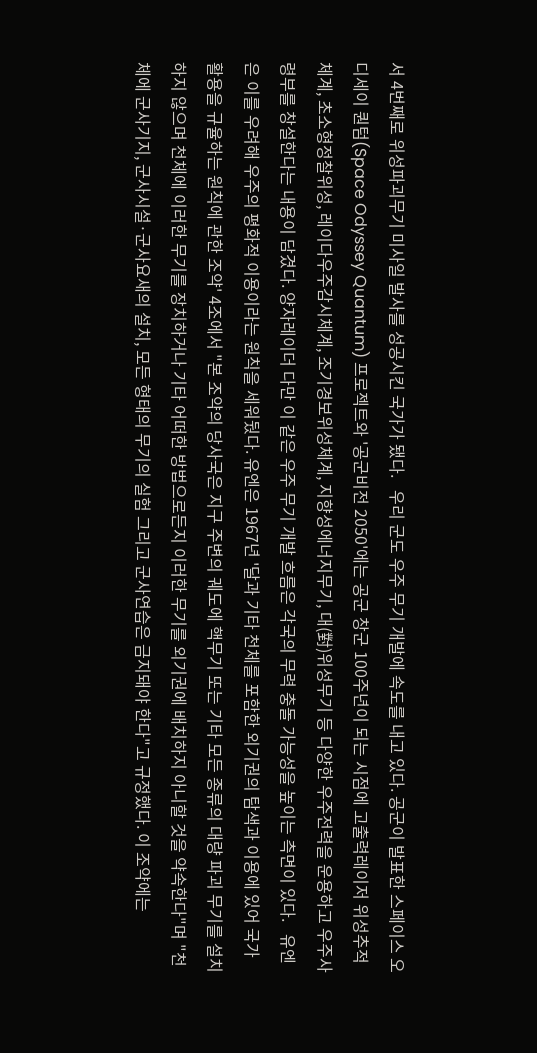서 4번째로 위성파괴무기 미사일 발사를 성공시킨 국가가 됐다.   우리 군도 우주 무기 개발에 속도를 내고 있다. 공군이 발표한 스페이스 오디세이 퀀텀(Space Odyssey Quantum) 프로젝트와 '공군비전 2050'에는 공군 창군 100주년이 되는 시점에 고출력레이저 위성추적체계, 초소형정찰위성, 레이다우주감시체계, 조기경보위성체계, 지향성에너지무기, 대(對)위성무기 등 다양한 우주전력을 운용하고 우주사령부를 창설한다는 내용이 담겼다. 양자레이더 다만 이 같은 우주 무기 개발 흐름은 각국의 무력 충돌 가능성을 높이는 측면이 있다.   유엔은 이를 우려해 우주의 평화적 이용이라는 원칙을 세워뒀다. 유엔은 1967년 '달과 기타 천체를 포함한 외기권의 탐색과 이용에 있어 국가 활용을 규율하는 원칙에 관한 조약' 4조에서 "본 조약의 당사국은 지구 주변의 궤도에 핵무기 또는 기타 모든 종류의 대량 파괴 무기를 설치하지 않으며 천체에 이러한 무기를 장치하거나 기타 어떠한 방법으로든지 이러한 무기를 외기권에 배치하지 아니할 것을 약속한다"며 "천체에 군사기지, 군사시설·군사요새의 설치, 모든 형태의 무기의 실험 그리고 군사연습은 금지돼야 한다"고 규정했다. 이 조약에는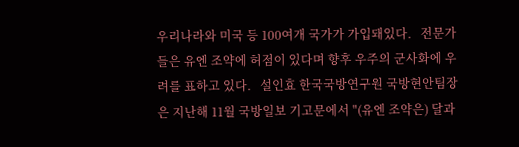우리나라와 미국 등 100여개 국가가 가입돼있다.   전문가들은 유엔 조약에 허점이 있다며 향후 우주의 군사화에 우려를 표하고 있다.   설인효 한국국방연구원 국방현안팀장은 지난해 11월 국방일보 기고문에서 "(유엔 조약은) 달과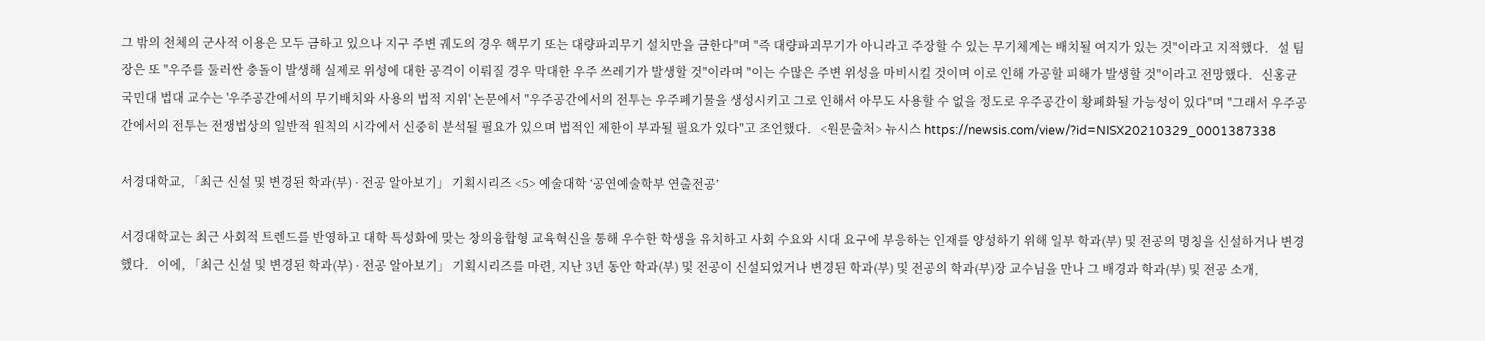그 밖의 천체의 군사적 이용은 모두 금하고 있으나 지구 주변 궤도의 경우 핵무기 또는 대량파괴무기 설치만을 금한다"며 "즉 대량파괴무기가 아니라고 주장할 수 있는 무기체계는 배치될 여지가 있는 것"이라고 지적했다.   설 팀장은 또 "우주를 둘러싼 충돌이 발생해 실제로 위성에 대한 공격이 이뤄질 경우 막대한 우주 쓰레기가 발생할 것"이라며 "이는 수많은 주변 위성을 마비시킬 것이며 이로 인해 가공할 피해가 발생할 것"이라고 전망했다.   신홍균 국민대 법대 교수는 '우주공간에서의 무기배치와 사용의 법적 지위' 논문에서 "우주공간에서의 전투는 우주폐기물을 생성시키고 그로 인해서 아무도 사용할 수 없을 정도로 우주공간이 황폐화될 가능성이 있다"며 "그래서 우주공간에서의 전투는 전쟁법상의 일반적 원칙의 시각에서 신중히 분석될 필요가 있으며 법적인 제한이 부과될 필요가 있다"고 조언했다.   <원문출처> 뉴시스 https://newsis.com/view/?id=NISX20210329_0001387338

서경대학교, 「최근 신설 및 변경된 학과(부) · 전공 알아보기」 기획시리즈 <5> 예술대학 ‘공연예술학부 연출전공’

서경대학교는 최근 사회적 트렌드를 반영하고 대학 특성화에 맞는 창의융합형 교육혁신을 통해 우수한 학생을 유치하고 사회 수요와 시대 요구에 부응하는 인재를 양성하기 위해 일부 학과(부) 및 전공의 명칭을 신설하거나 변경했다.   이에, 「최근 신설 및 변경된 학과(부) · 전공 알아보기」 기획시리즈를 마련, 지난 3년 동안 학과(부) 및 전공이 신설되었거나 변경된 학과(부) 및 전공의 학과(부)장 교수님을 만나 그 배경과 학과(부) 및 전공 소개,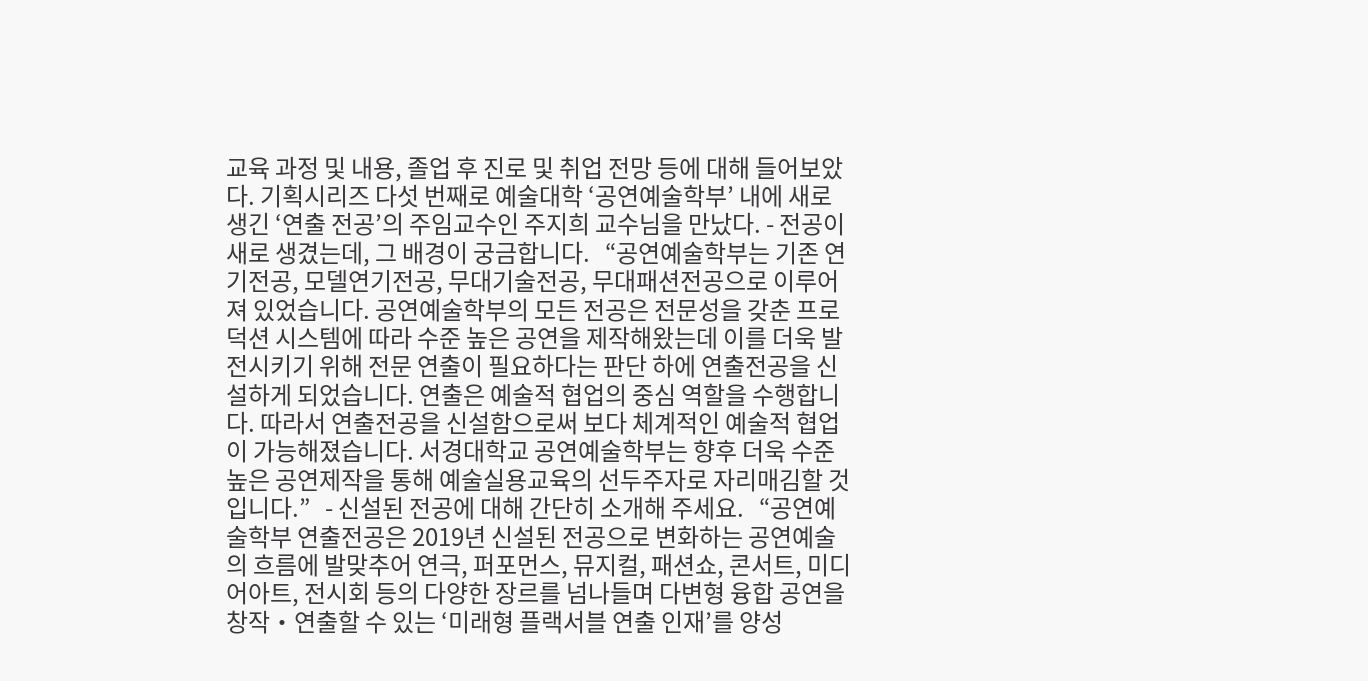교육 과정 및 내용, 졸업 후 진로 및 취업 전망 등에 대해 들어보았다. 기획시리즈 다섯 번째로 예술대학 ‘공연예술학부’ 내에 새로 생긴 ‘연출 전공’의 주임교수인 주지희 교수님을 만났다. - 전공이 새로 생겼는데, 그 배경이 궁금합니다.   “공연예술학부는 기존 연기전공, 모델연기전공, 무대기술전공, 무대패션전공으로 이루어져 있었습니다. 공연예술학부의 모든 전공은 전문성을 갖춘 프로덕션 시스템에 따라 수준 높은 공연을 제작해왔는데 이를 더욱 발전시키기 위해 전문 연출이 필요하다는 판단 하에 연출전공을 신설하게 되었습니다. 연출은 예술적 협업의 중심 역할을 수행합니다. 따라서 연출전공을 신설함으로써 보다 체계적인 예술적 협업이 가능해졌습니다. 서경대학교 공연예술학부는 향후 더욱 수준 높은 공연제작을 통해 예술실용교육의 선두주자로 자리매김할 것입니다.”   - 신설된 전공에 대해 간단히 소개해 주세요.   “공연예술학부 연출전공은 2019년 신설된 전공으로 변화하는 공연예술의 흐름에 발맞추어 연극, 퍼포먼스, 뮤지컬, 패션쇼, 콘서트, 미디어아트, 전시회 등의 다양한 장르를 넘나들며 다변형 융합 공연을 창작・연출할 수 있는 ‘미래형 플랙서블 연출 인재’를 양성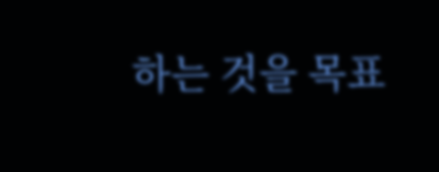하는 것을 목표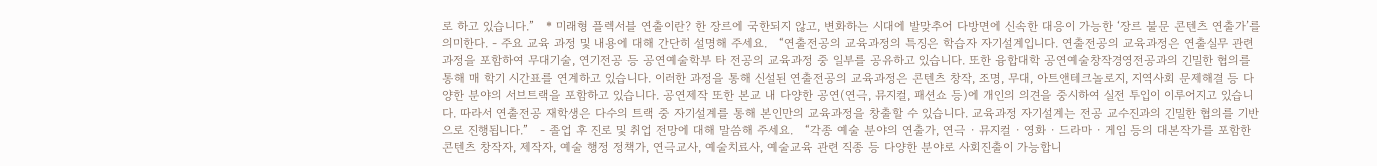로 하고 있습니다.”   * 미래형 플렉서블 연출이란? 한 장르에 국한되지 않고, 변화하는 시대에 발맞추어 다방면에 신속한 대응이 가능한 ‘장르 불문 콘텐츠 연출가’를 의미한다. - 주요 교육 과정 및 내용에 대해 간단히 설명해 주세요.   “연출전공의 교육과정의 특징은 학습자 자기설계입니다. 연출전공의 교육과정은 연출실무 관련 과정을 포함하여 무대기술, 연기전공 등 공연예술학부 타 전공의 교육과정 중 일부를 공유하고 있습니다. 또한 융합대학 공연예술창작경영전공과의 긴밀한 협의를 통해 매 학기 시간표를 연계하고 있습니다. 이러한 과정을 통해 신설된 연출전공의 교육과정은 콘텐츠 창작, 조명, 무대, 아트앤테크놀로지, 지역사회 문제해결 등 다양한 분야의 서브트랙을 포함하고 있습니다. 공연제작 또한 본교 내 다양한 공연(연극, 뮤지컬, 패션쇼 등)에 개인의 의견을 중시하여 실전 투입이 이루어지고 있습니다. 따라서 연출전공 재학생은 다수의 트랙 중 자기설계를 통해 본인만의 교육과정을 창출할 수 있습니다. 교육과정 자기설계는 전공 교수진과의 긴밀한 협의를 기반으로 진행됩니다.”   - 졸업 후 진로 및 취업 전망에 대해 말씀해 주세요.   “각종 예술 분야의 연출가, 연극 · 뮤지컬 · 영화 · 드라마 · 게임 등의 대본작가를 포함한 콘텐츠 창작자, 제작자, 예술 행정 정책가, 연극교사, 예술치료사, 예술교육 관련 직종 등 다양한 분야로 사회진출이 가능합니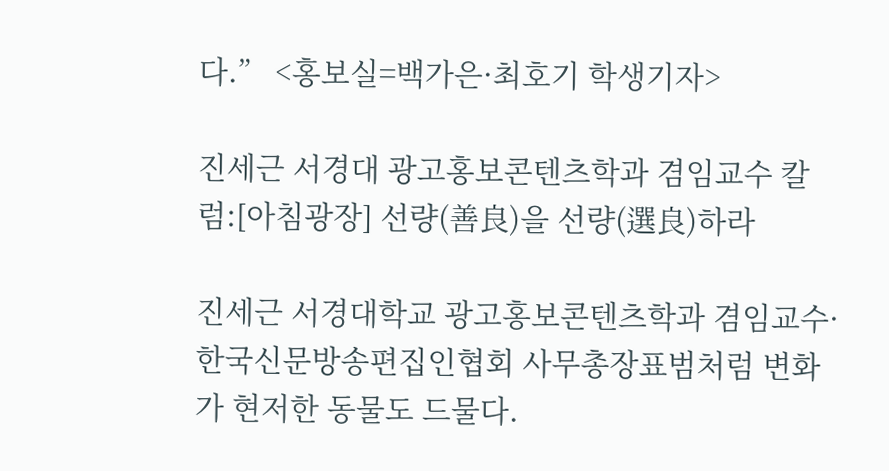다.”   <홍보실=백가은·최호기 학생기자>

진세근 서경대 광고홍보콘텐츠학과 겸임교수 칼럼:[아침광장] 선량(善良)을 선량(選良)하라

진세근 서경대학교 광고홍보콘텐츠학과 겸임교수·한국신문방송편집인협회 사무총장표범처럼 변화가 현저한 동물도 드물다.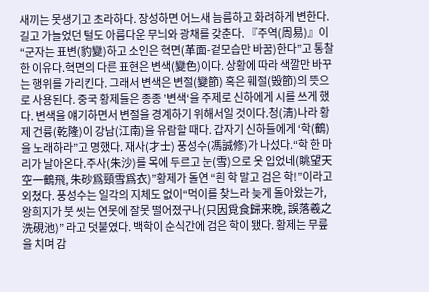새끼는 못생기고 초라하다. 장성하면 어느새 늠름하고 화려하게 변한다. 길고 가늘었던 털도 아름다운 무늬와 광채를 갖춘다. 『주역(周易)』이 “군자는 표변(豹變)하고 소인은 혁면(革面-겉모습만 바꿈)한다”고 통찰한 이유다.혁면의 다른 표현은 변색(變色)이다. 상황에 따라 색깔만 바꾸는 행위를 가리킨다. 그래서 변색은 변절(變節) 혹은 훼절(毁節)의 뜻으로 사용된다. 중국 황제들은 종종 ’변색‘을 주제로 신하에게 시를 쓰게 했다. 변색을 얘기하면서 변절을 경계하기 위해서일 것이다.청(淸)나라 황제 건륭(乾隆)이 강남(江南)을 유람할 때다. 갑자기 신하들에게 ‘학(鶴)을 노래하라”고 명했다. 재사(才士) 풍성수(馮誠修)가 나섰다.“학 한 마리가 날아온다.주사(朱沙)를 목에 두르고 눈(雪)으로 옷 입었네(眺望天空一鶴飛, 朱砂爲頸雪爲衣)”황제가 돌연 “흰 학 말고 검은 학!”이라고 외쳤다. 풍성수는 일각의 지체도 없이“먹이를 찾느라 늦게 돌아왔는가,왕희지가 붓 씻는 연못에 잘못 떨어졌구나(只因覓食歸来晚, 誤落羲之洗硯池)” 라고 덧붙였다. 백학이 순식간에 검은 학이 됐다. 황제는 무릎을 치며 감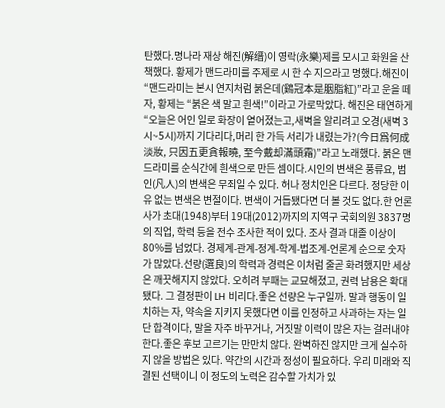탄했다.명나라 재상 해진(解缙)이 영락(永樂)제를 모시고 화원을 산책했다. 황제가 맨드라미를 주제로 시 한 수 지으라고 명했다.해진이 “맨드라미는 본시 연지처럼 붉은데(鷄冠本是胭脂紅)”라고 운을 떼자, 황제는 “붉은 색 말고 흰색!”이라고 가로막았다. 해진은 태연하게“오늘은 어인 일로 화장이 옅어졌는고,새벽을 알리려고 오경(새벽 3시~5시)까지 기다리다,머리 한 가득 서리가 내렸는가?(今日爲何成淡妝, 只因五更貪報曉, 至今戴却滿頭霜)”라고 노래했다. 붉은 맨드라미를 순식간에 흰색으로 만든 셈이다.시인의 변색은 풍류요, 범인(凡人)의 변색은 무죄일 수 있다. 허나 정치인은 다르다. 정당한 이유 없는 변색은 변절이다. 변색이 거듭됐다면 더 볼 것도 없다.한 언론사가 초대(1948)부터 19대(2012)까지의 지역구 국회의원 3837명의 직업, 학력 등을 전수 조사한 적이 있다. 조사 결과 대졸 이상이 80%를 넘었다. 경제계-관계-정계-학계-법조계-언론계 순으로 숫자가 많았다.선량(選良)의 학력과 경력은 이처럼 줄곧 화려했지만 세상은 깨끗해지지 않았다. 오히려 부패는 교묘해졌고, 권력 남용은 확대됐다. 그 결정판이 LH 비리다.좋은 선량은 누구일까. 말과 행동이 일치하는 자, 약속을 지키지 못했다면 이를 인정하고 사과하는 자는 일단 합격이다, 말을 자주 바꾸거나, 거짓말 이력이 많은 자는 걸러내야 한다.좋은 후보 고르기는 만만치 않다. 완벽하진 않지만 크게 실수하지 않을 방법은 있다. 약간의 시간과 정성이 필요하다. 우리 미래와 직결된 선택이니 이 정도의 노력은 감수할 가치가 있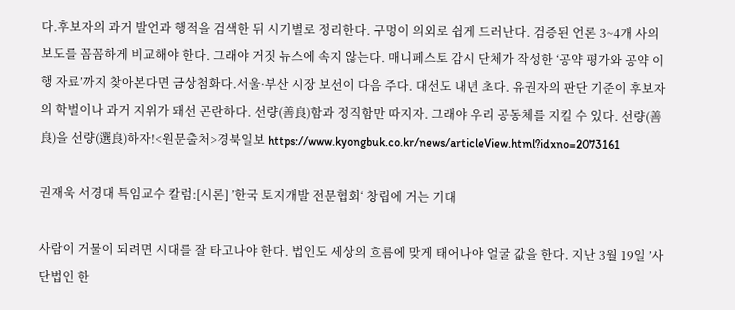다.후보자의 과거 발언과 행적을 검색한 뒤 시기별로 정리한다. 구멍이 의외로 쉽게 드러난다. 검증된 언론 3~4개 사의 보도를 꼼꼼하게 비교해야 한다. 그래야 거짓 뉴스에 속지 않는다. 매니페스토 감시 단체가 작성한 ‘공약 평가와 공약 이행 자료’까지 찾아본다면 금상첨화다.서울·부산 시장 보선이 다음 주다. 대선도 내년 초다. 유권자의 판단 기준이 후보자의 학벌이나 과거 지위가 돼선 곤란하다. 선량(善良)함과 정직함만 따지자. 그래야 우리 공동체를 지킬 수 있다. 선량(善良)을 선량(選良)하자!<원문출처>경북일보 https://www.kyongbuk.co.kr/news/articleView.html?idxno=2073161

권재욱 서경대 특임교수 칼럼:[시론] ’한국 토지개발 전문협회‘ 창립에 거는 기대

사람이 거물이 되려면 시대를 잘 타고나야 한다. 법인도 세상의 흐름에 맞게 태어나야 얼굴 값을 한다. 지난 3월 19일 ’사단법인 한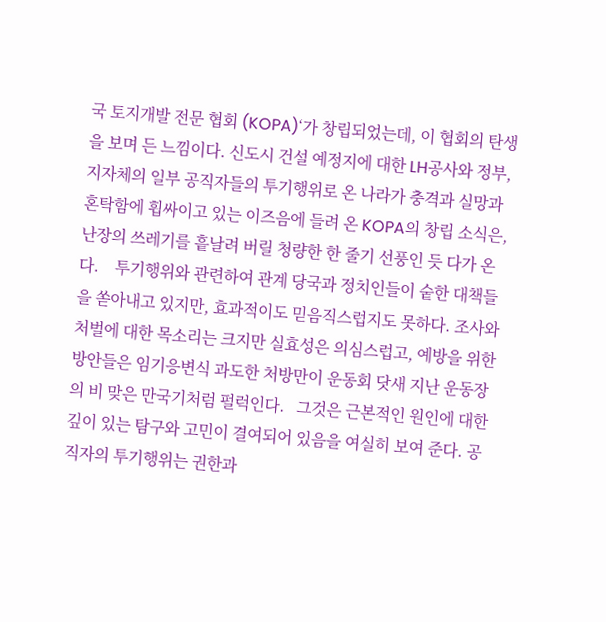국 토지개발 전문 협회 (KOPA)‘가 창립되었는데, 이 협회의 탄생을 보며 든 느낌이다. 신도시 건설 예정지에 대한 LH공사와 정부, 지자체의 일부 공직자들의 투기행위로 온 나라가 충격과 실망과 혼탁함에 휩싸이고 있는 이즈음에 들려 온 KOPA의 창립 소식은, 난장의 쓰레기를 흩날려 버릴 청량한 한 줄기 선풍인 듯 다가 온다.    투기행위와 관련하여 관계 당국과 정치인들이 숱한 대책들을 쏟아내고 있지만, 효과적이도 믿음직스럽지도 못하다. 조사와 처벌에 대한 목소리는 크지만 실효성은 의심스럽고, 예방을 위한 방안들은 임기응변식 과도한 처방만이 운동회 닷새 지난 운동장의 비 맞은 만국기처럼 펄럭인다.   그것은 근본적인 원인에 대한 깊이 있는 탐구와 고민이 결여되어 있음을 여실히 보여 준다. 공직자의 투기행위는 권한과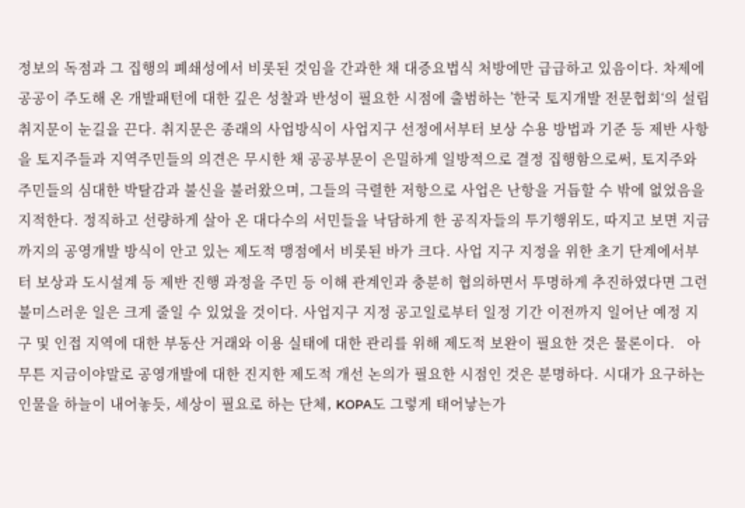정보의 독점과 그 집행의 폐쇄성에서 비롯된 것임을 간과한 채 대증요법식 처방에만 급급하고 있음이다. 차제에 공공이 주도해 온 개발패턴에 대한 깊은 성찰과 반성이 필요한 시점에 출범하는 ’한국 토지개발 전문협회‘의 설립 취지문이 눈길을 끈다. 취지문은 종래의 사업방식이 사업지구 선정에서부터 보상 수용 방법과 기준 등 제반 사항을 토지주들과 지역주민들의 의견은 무시한 채 공공부문이 은밀하게 일방적으로 결정 집행함으로써, 토지주와 주민들의 심대한 박탈감과 불신을 불러왔으며, 그들의 극렬한 저항으로 사업은 난항을 거듭할 수 밖에 없었음을 지적한다. 정직하고 선량하게 살아 온 대다수의 서민들을 낙담하게 한 공직자들의 투기행위도, 따지고 보면 지금까지의 공영개발 방식이 안고 있는 제도적 맹점에서 비롯된 바가 크다. 사업 지구 지정을 위한 초기 단계에서부터 보상과 도시설계 등 제반 진행 과정을 주민 등 이해 관계인과 충분히 협의하면서 투명하게 추진하였다면 그런 불미스러운 일은 크게 줄일 수 있었을 것이다. 사업지구 지정 공고일로부터 일정 기간 이전까지 일어난 예정 지구 및 인접 지역에 대한 부동산 거래와 이용 실태에 대한 관리를 위해 제도적 보완이 필요한 것은 물론이다.   아무튼 지금이야말로 공영개발에 대한 진지한 제도적 개선 논의가 필요한 시점인 것은 분명하다. 시대가 요구하는 인물을 하늘이 내어놓듯, 세상이 필요로 하는 단체, KOPA도 그렇게 태어낳는가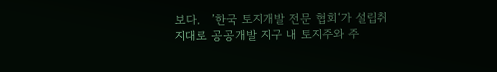보다.   ’한국 토지개발 전문 협회‘가 설립취지대로 공공개발 지구 내 토지주와 주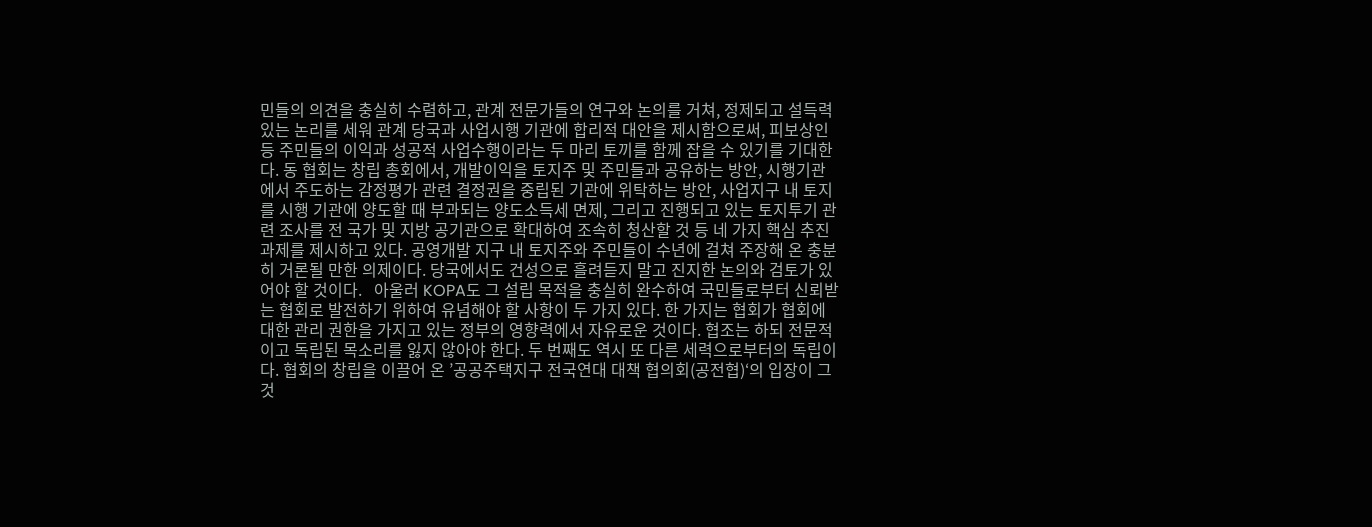민들의 의견을 충실히 수렴하고, 관계 전문가들의 연구와 논의를 거쳐, 정제되고 설득력 있는 논리를 세워 관계 당국과 사업시행 기관에 합리적 대안을 제시함으로써, 피보상인 등 주민들의 이익과 성공적 사업수행이라는 두 마리 토끼를 함께 잡을 수 있기를 기대한다. 동 협회는 창립 총회에서, 개발이익을 토지주 및 주민들과 공유하는 방안, 시행기관에서 주도하는 감정평가 관련 결정권을 중립된 기관에 위탁하는 방안, 사업지구 내 토지를 시행 기관에 양도할 때 부과되는 양도소득세 면제, 그리고 진행되고 있는 토지투기 관련 조사를 전 국가 및 지방 공기관으로 확대하여 조속히 청산할 것 등 네 가지 핵심 추진 과제를 제시하고 있다. 공영개발 지구 내 토지주와 주민들이 수년에 걸쳐 주장해 온 충분히 거론될 만한 의제이다. 당국에서도 건성으로 흘려듣지 말고 진지한 논의와 검토가 있어야 할 것이다.   아울러 KOPA도 그 설립 목적을 충실히 완수하여 국민들로부터 신뢰받는 협회로 발전하기 위하여 유념해야 할 사항이 두 가지 있다. 한 가지는 협회가 협회에 대한 관리 권한을 가지고 있는 정부의 영향력에서 자유로운 것이다. 협조는 하되 전문적이고 독립된 목소리를 잃지 않아야 한다. 두 번째도 역시 또 다른 세력으로부터의 독립이다. 협회의 창립을 이끌어 온 ’공공주택지구 전국연대 대책 협의회(공전협)‘의 입장이 그것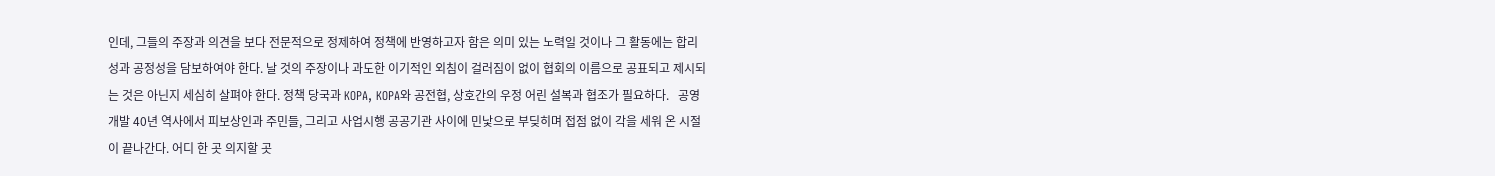인데, 그들의 주장과 의견을 보다 전문적으로 정제하여 정책에 반영하고자 함은 의미 있는 노력일 것이나 그 활동에는 합리성과 공정성을 담보하여야 한다. 날 것의 주장이나 과도한 이기적인 외침이 걸러짐이 없이 협회의 이름으로 공표되고 제시되는 것은 아닌지 세심히 살펴야 한다. 정책 당국과 KOPA, KOPA와 공전협, 상호간의 우정 어린 설복과 협조가 필요하다.   공영개발 40년 역사에서 피보상인과 주민들, 그리고 사업시행 공공기관 사이에 민낯으로 부딪히며 접점 없이 각을 세워 온 시절이 끝나간다. 어디 한 곳 의지할 곳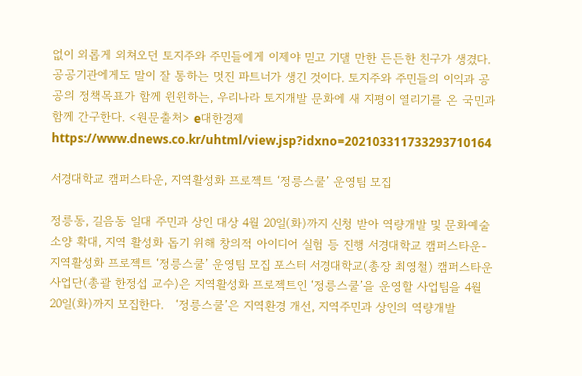없이 외롭게 외쳐오던 토지주와 주민들에게 이제야 믿고 기댈 만한 든든한 친구가 생겼다. 공공기관에게도 말이 잘 통하는 멋진 파트너가 생긴 것이다. 토지주와 주민들의 이익과 공공의 정책목표가 함께 윈윈하는, 우리나라 토지개발 문화에 새 지평이 열리기를 온 국민과 함께 간구한다. <원문출처> e대한경제 https://www.dnews.co.kr/uhtml/view.jsp?idxno=202103311733293710164

서경대학교 캠퍼스타운, 지역활성화 프로젝트 ‘정릉스쿨’ 운영팀 모집

정릉동, 길음동 일대 주민과 상인 대상 4월 20일(화)까지 신청 받아 역량개발 및 문화예술 소양 확대, 지역 활성화 돕기 위해 창의적 아이디어 실험 등 진행 서경대학교 캠퍼스타운-지역활성화 프로젝트 ‘정릉스쿨’ 운영팀 모집 포스터 서경대학교(총장 최영철) 캠퍼스타운 사업단(총괄 한정섭 교수)은 지역활성화 프로젝트인 ‘정릉스쿨’을 운영할 사업팀을 4월 20일(화)까지 모집한다.   ‘정릉스쿨’은 지역환경 개선, 지역주민과 상인의 역량개발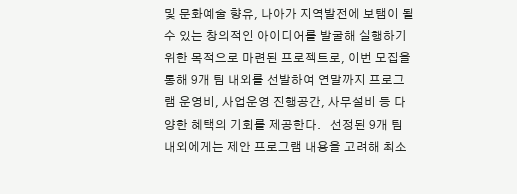및 문화예술 향유, 나아가 지역발전에 보탬이 될 수 있는 창의적인 아이디어를 발굴해 실행하기 위한 목적으로 마련된 프로젝트로, 이번 모집을 통해 9개 팀 내외를 선발하여 연말까지 프로그램 운영비, 사업운영 진행공간, 사무설비 등 다양한 혜택의 기회를 제공한다.   선정된 9개 팀 내외에게는 제안 프로그램 내용을 고려해 최소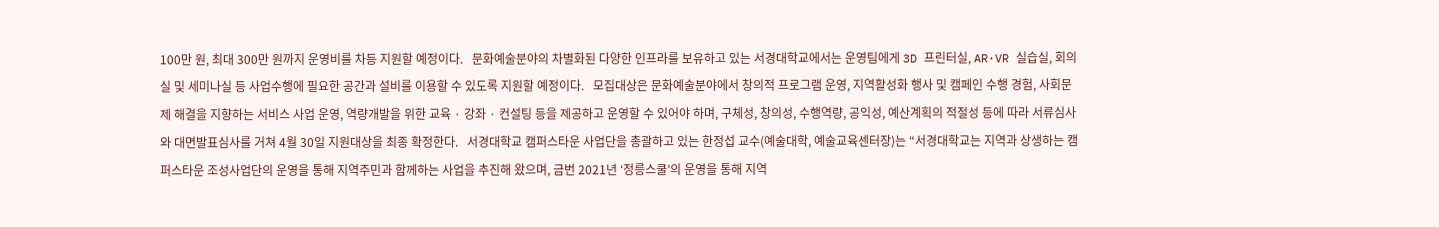100만 원, 최대 300만 원까지 운영비를 차등 지원할 예정이다.   문화예술분야의 차별화된 다양한 인프라를 보유하고 있는 서경대학교에서는 운영팀에게 3D 프린터실, AR·VR 실습실, 회의실 및 세미나실 등 사업수행에 필요한 공간과 설비를 이용할 수 있도록 지원할 예정이다.   모집대상은 문화예술분야에서 창의적 프로그램 운영, 지역활성화 행사 및 캠페인 수행 경험, 사회문제 해결을 지향하는 서비스 사업 운영, 역량개발을 위한 교육 · 강좌 · 컨설팅 등을 제공하고 운영할 수 있어야 하며, 구체성, 창의성, 수행역량, 공익성, 예산계획의 적절성 등에 따라 서류심사와 대면발표심사를 거쳐 4월 30일 지원대상을 최종 확정한다.   서경대학교 캠퍼스타운 사업단을 총괄하고 있는 한정섭 교수(예술대학, 예술교육센터장)는 “서경대학교는 지역과 상생하는 캠퍼스타운 조성사업단의 운영을 통해 지역주민과 함께하는 사업을 추진해 왔으며, 금번 2021년 ‘정릉스쿨’의 운영을 통해 지역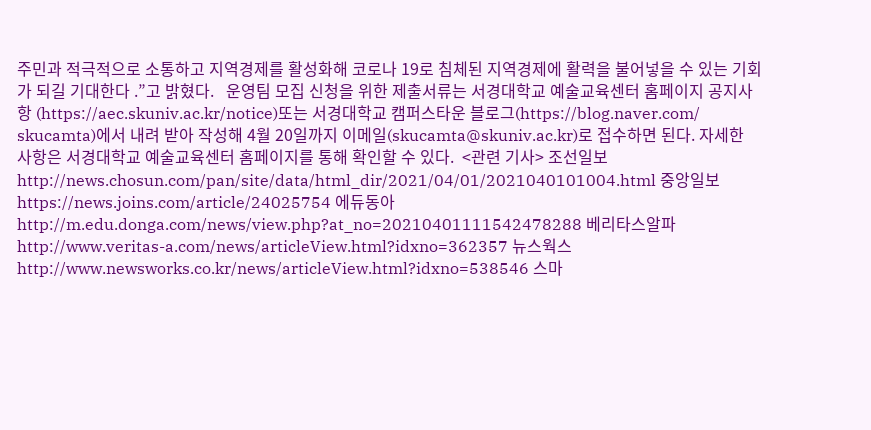주민과 적극적으로 소통하고 지역경제를 활성화해 코로나 19로 침체된 지역경제에 활력을 불어넣을 수 있는 기회가 되길 기대한다 .”고 밝혔다.   운영팀 모집 신청을 위한 제출서류는 서경대학교 예술교육센터 홈페이지 공지사항 (https://aec.skuniv.ac.kr/notice)또는 서경대학교 캠퍼스타운 블로그(https://blog.naver.com/ skucamta)에서 내려 받아 작성해 4월 20일까지 이메일(skucamta@skuniv.ac.kr)로 접수하면 된다. 자세한 사항은 서경대학교 예술교육센터 홈페이지를 통해 확인할 수 있다.  <관련 기사> 조선일보 http://news.chosun.com/pan/site/data/html_dir/2021/04/01/2021040101004.html 중앙일보 https://news.joins.com/article/24025754 에듀동아 http://m.edu.donga.com/news/view.php?at_no=20210401111542478288 베리타스알파 http://www.veritas-a.com/news/articleView.html?idxno=362357 뉴스웍스 http://www.newsworks.co.kr/news/articleView.html?idxno=538546 스마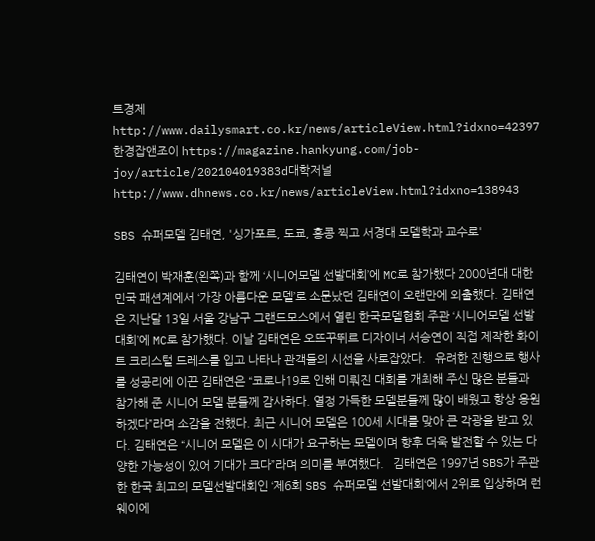트경제 http://www.dailysmart.co.kr/news/articleView.html?idxno=42397 한경잡앤조이 https://magazine.hankyung.com/job-joy/article/202104019383d대학저널 http://www.dhnews.co.kr/news/articleView.html?idxno=138943

SBS 슈퍼모델 김태연, '싱가포르, 도쿄, 홍콩 찍고 서경대 모델학과 교수로'

김태연이 박재훈(왼쪽)과 함께 ‘시니어모델 선발대회’에 MC로 참가했다 2000년대 대한민국 패션계에서 ‘가장 아름다운 모델’로 소문났던 김태연이 오랜만에 외출했다. 김태연은 지난달 13일 서울 강남구 그랜드모스에서 열린 한국모델협회 주관 ‘시니어모델 선발대회’에 MC로 참가했다. 이날 김태연은 오뜨꾸뛰르 디자이너 서승연이 직접 제작한 화이트 크리스털 드레스를 입고 나타나 관객들의 시선을 사로잡았다.   유려한 진행으로 행사를 성공리에 이끈 김태연은 “코로나19로 인해 미뤄진 대회를 개최해 주신 많은 분들과 참가해 준 시니어 모델 분들께 감사하다. 열정 가득한 모델분들께 많이 배웠고 항상 응원하겠다”라며 소감을 전했다. 최근 시니어 모델은 100세 시대를 맞아 큰 각광을 받고 있다. 김태연은 “시니어 모델은 이 시대가 요구하는 모델이며 향후 더욱 발전할 수 있는 다양한 가능성이 있어 기대가 크다”라며 의미를 부여했다.   김태연은 1997년 SBS가 주관한 한국 최고의 모델선발대회인 ‘제6회 SBS 슈퍼모델 선발대회‘에서 2위로 입상하며 런웨이에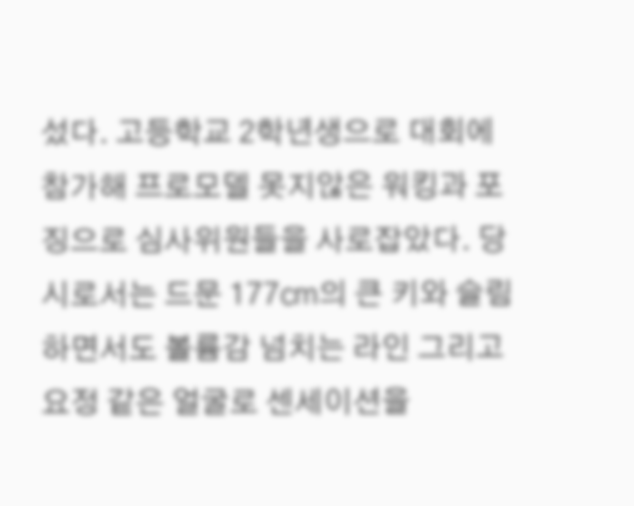섰다. 고등학교 2학년생으로 대회에 참가해 프로모델 못지않은 워킹과 포징으로 심사위원들을 사로잡았다. 당시로서는 드문 177㎝의 큰 키와 슬림하면서도 볼륨감 넘치는 라인 그리고 요정 같은 얼굴로 센세이션을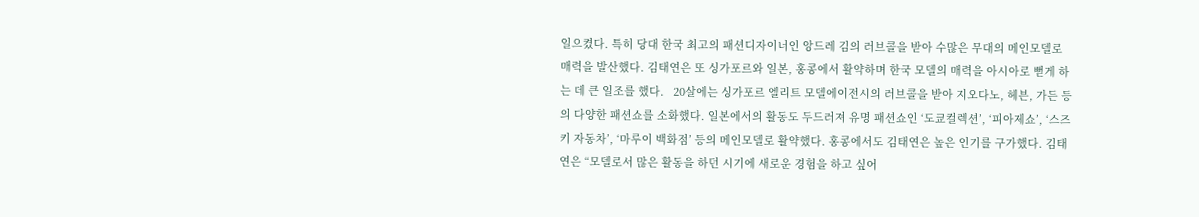일으켰다. 특히 당대 한국 최고의 패션디자이너인 앙드레 김의 러브콜을 받아 수많은 무대의 메인모델로 매력을 발산했다. 김태연은 또 싱가포르와 일본, 홍콩에서 활약하며 한국 모델의 매력을 아시아로 뻗게 하는 데 큰 일조를 했다.   20살에는 싱가포르 엘리트 모델에이전시의 러브콜을 받아 지오다노, 헤븐, 가든 등의 다양한 패션쇼를 소화했다. 일본에서의 활동도 두드러져 유명 패션쇼인 ‘도쿄컬렉션’, ‘피아제쇼’, ‘스즈키 자동차’, ‘마루이 백화점’ 등의 메인모델로 활약했다. 홍콩에서도 김태연은 높은 인기를 구가했다. 김태연은 “모델로서 많은 활동을 하던 시기에 새로운 경험을 하고 싶어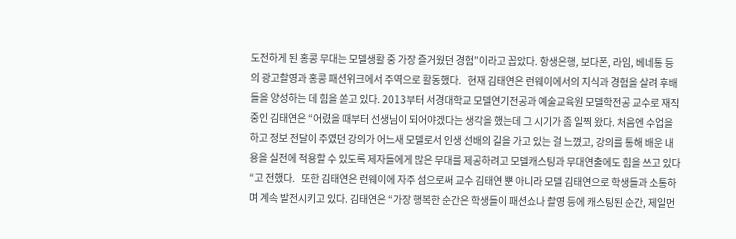도전하게 된 홍콩 무대는 모델생활 중 가장 즐거웠던 경험”이라고 꼽았다. 항생은행, 보다폰, 라임, 베네통 등의 광고촬영과 홍콩 패션위크에서 주역으로 활동했다.   현재 김태연은 런웨이에서의 지식과 경험을 살려 후배들을 양성하는 데 힘을 쏟고 있다. 2013부터 서경대학교 모델연기전공과 예술교육원 모델학전공 교수로 재직중인 김태연은 “어렸을 때부터 선생님이 되어야겠다는 생각을 했는데 그 시기가 좀 일찍 왔다. 처음엔 수업을 하고 정보 전달이 주였던 강의가 어느새 모델로서 인생 선배의 길을 가고 있는 걸 느꼈고, 강의를 통해 배운 내용을 실전에 적용할 수 있도록 제자들에게 많은 무대를 제공하려고 모델캐스팅과 무대연출에도 힘을 쓰고 있다“고 전했다.   또한 김태연은 런웨이에 자주 섬으로써 교수 김태연 뿐 아니라 모델 김태연으로 학생들과 소통하며 계속 발전시키고 있다. 김태연은 “가장 행복한 순간은 학생들이 패션쇼나 촬영 등에 캐스팅된 순간, 제일먼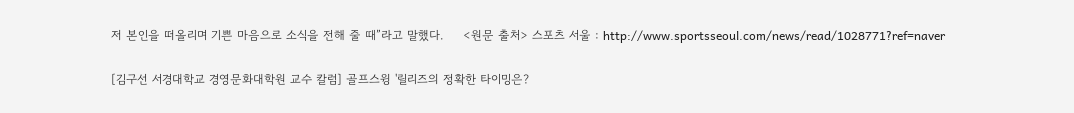저 본인을 떠올리며 기쁜 마음으로 소식을 전해 줄 때”라고 말했다.     <원문 출처> 스포츠 서울 : http://www.sportsseoul.com/news/read/1028771?ref=naver

[김구선 서경대학교 경영문화대학원 교수 칼럼] 골프스윙 '릴리즈의 정확한 타이밍은?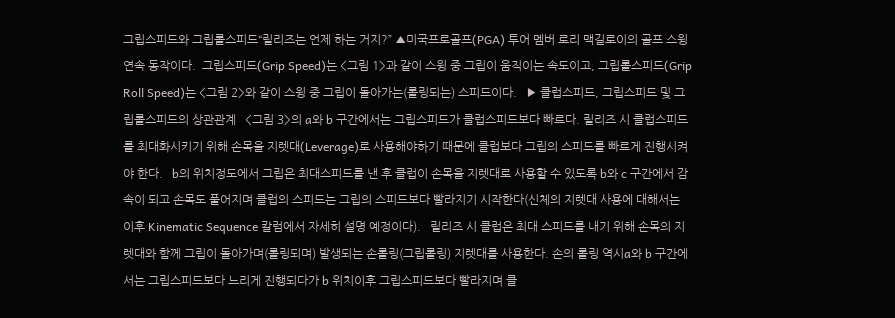그립스피드와 그립롤스피드“릴리즈는 언제 하는 거지?” ▲미국프로골프(PGA) 투어 멤버 로리 맥길로이의 골프 스윙 연속 동작이다.  그립스피드(Grip Speed)는 <그림 1>과 같이 스윙 중 그립이 움직이는 속도이고, 그립롤스피드(Grip Roll Speed)는 <그림 2>와 같이 스윙 중 그립이 돌아가는(롤링되는) 스피드이다.   ▶ 클럽스피드, 그립스피드 및 그립롤스피드의 상관관계   <그림 3>의 a와 b 구간에서는 그립스피드가 클럽스피드보다 빠르다. 릴리즈 시 클럽스피드를 최대화시키기 위해 손목을 지렛대(Leverage)로 사용해야하기 때문에 클럽보다 그립의 스피드를 빠르게 진행시켜야 한다.   b의 위치정도에서 그립은 최대스피드를 낸 후 클럽이 손목을 지렛대로 사용할 수 있도록 b와 c 구간에서 감속이 되고 손목도 풀어지며 클럽의 스피드는 그립의 스피드보다 빨라지기 시작한다(신체의 지렛대 사용에 대해서는 이후 Kinematic Sequence 칼럼에서 자세히 설명 예정이다).   릴리즈 시 클럽은 최대 스피드를 내기 위해 손목의 지렛대와 함께 그립이 돌아가며(롤링되며) 발생되는 손롤링(그립롤링) 지렛대를 사용한다. 손의 롤링 역시a와 b 구간에서는 그립스피드보다 느리게 진행되다가 b 위치이후 그립스피드보다 빨라지며 클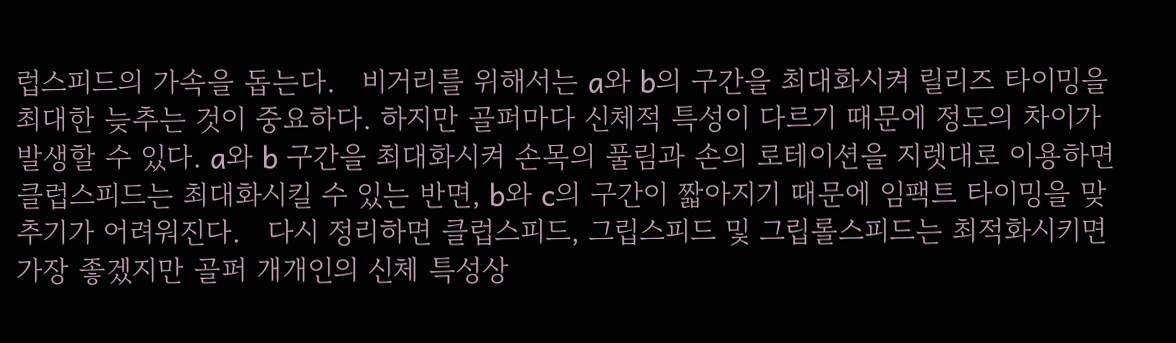럽스피드의 가속을 돕는다.   비거리를 위해서는 a와 b의 구간을 최대화시켜 릴리즈 타이밍을 최대한 늦추는 것이 중요하다. 하지만 골퍼마다 신체적 특성이 다르기 때문에 정도의 차이가 발생할 수 있다. a와 b 구간을 최대화시켜 손목의 풀림과 손의 로테이션을 지렛대로 이용하면 클럽스피드는 최대화시킬 수 있는 반면, b와 c의 구간이 짧아지기 때문에 임팩트 타이밍을 맞추기가 어려워진다.   다시 정리하면 클럽스피드, 그립스피드 및 그립롤스피드는 최적화시키면 가장 좋겠지만 골퍼 개개인의 신체 특성상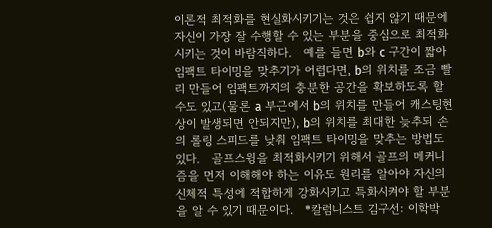이론적 최적화를 현실화시키기는 것은 쉽지 않기 때문에 자신이 가장 잘 수행할 수 있는 부분을 중심으로 최적화시키는 것이 바람직하다.   예를 들면 b와 c 구간이 짧아 임팩트 타이밍을 맞추기가 어렵다면, b의 위치를 조금 빨리 만들어 임팩트까지의 충분한 공간을 확보하도록 할 수도 있고(물론 a 부근에서 b의 위치를 만들어 캐스팅현상이 발생되면 안되지만), b의 위치를 최대한 늦추되 손의 롤링 스피드를 낮춰 임팩트 타이밍을 맞추는 방법도 있다.   골프스윙을 최적화시키기 위해서 골프의 메커니즘을 먼저 이해해야 하는 이유도 원리를 알아야 자신의 신체적 특성에 적합하게 강화시키고 특화시켜야 할 부분을 알 수 있기 때문이다.   *칼럼니스트 김구선: 이학박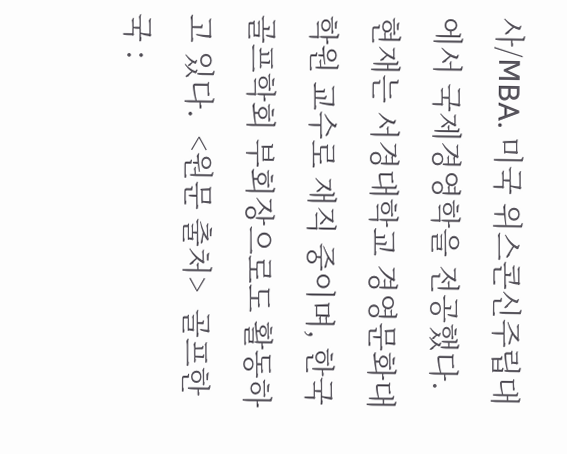사/MBA. 미국 위스콘신주립대에서 국제경영학을 전공했다. 현재는 서경대학교 경영문화대학원 교수로 재직 중이며, 한국골프학회 부회장으로도 활동하고 있다.  <원문 출처>  골프한국 :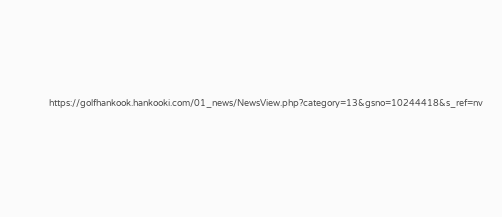https://golfhankook.hankooki.com/01_news/NewsView.php?category=13&gsno=10244418&s_ref=nv